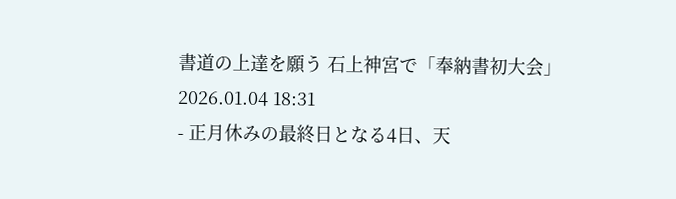書道の上達を願う 石上神宮で「奉納書初大会」
2026.01.04 18:31
- 正月休みの最終日となる4日、天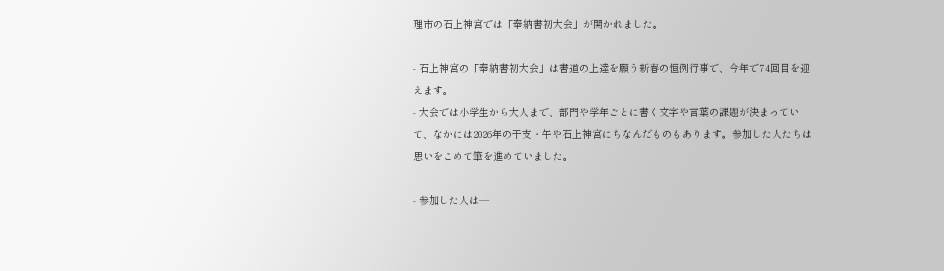理市の石上神宮では「奉納書初大会」が開かれました。

- 石上神宮の「奉納書初大会」は書道の上達を願う新春の恒例行事で、今年で74回目を迎えます。
- 大会では小学生から大人まで、部門や学年ごとに書く文字や言葉の課題が決まっていて、なかには2026年の干支・午や石上神宮にちなんだものもあります。参加した人たちは思いをこめて筆を進めていました。

- 参加した人は―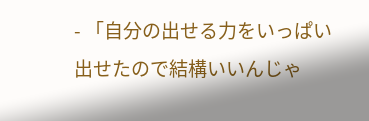- 「自分の出せる力をいっぱい出せたので結構いいんじゃ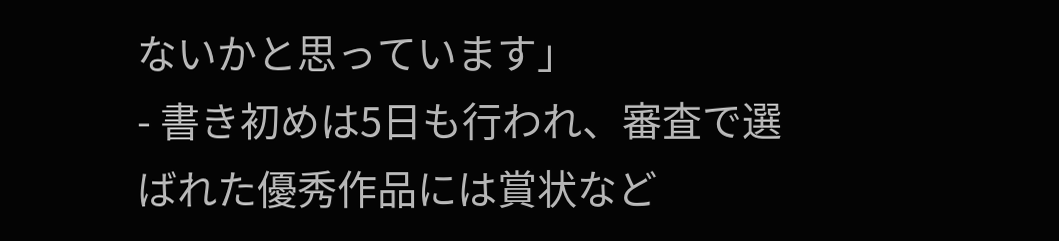ないかと思っています」
- 書き初めは5日も行われ、審査で選ばれた優秀作品には賞状など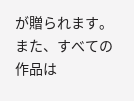が贈られます。また、すべての作品は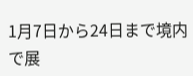1月7日から24日まで境内で展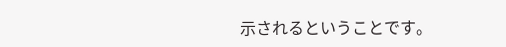示されるということです。